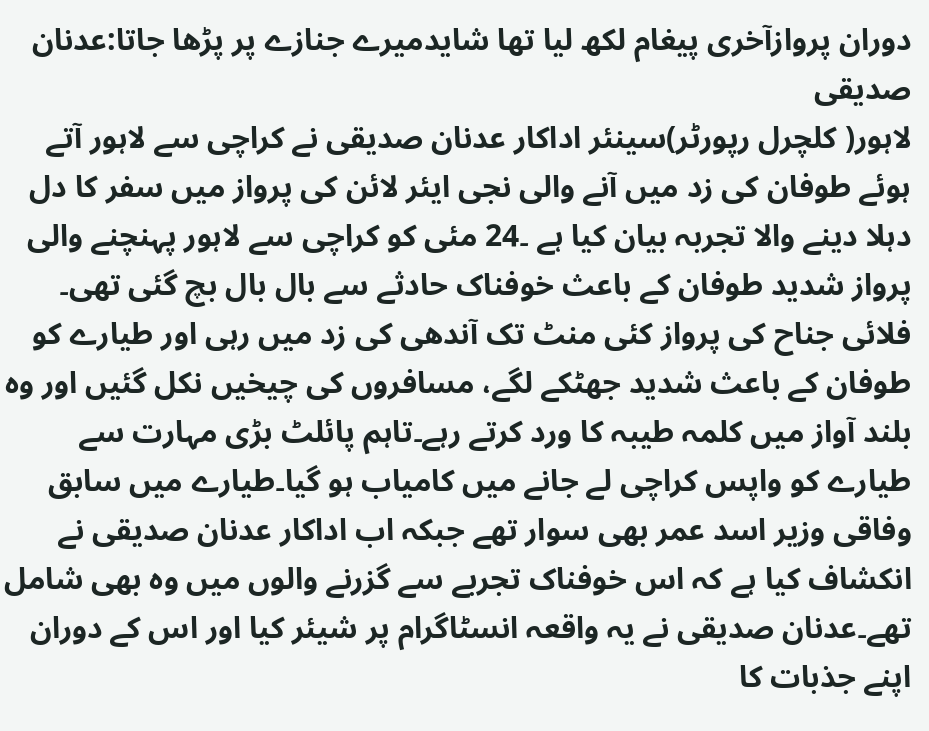دوران پروازآخری پیغام لکھ لیا تھا شایدمیرے جنازے پر پڑھا جاتا:عدنان صدیقی
لاہور( کلچرل رپورٹر)سینئر اداکار عدنان صدیقی نے کراچی سے لاہور آتے ہوئے طوفان کی زد میں آنے والی نجی ایئر لائن کی پرواز میں سفر کا دل دہلا دینے والا تجربہ بیان کیا ہے ۔24 مئی کو کراچی سے لاہور پہنچنے والی پرواز شدید طوفان کے باعث خوفناک حادثے سے بال بال بچ گئی تھی۔
فلائی جناح کی پرواز کئی منٹ تک آندھی کی زد میں رہی اور طیارے کو طوفان کے باعث شدید جھٹکے لگے، مسافروں کی چیخیں نکل گئیں اور وہ بلند آواز میں کلمہ طیبہ کا ورد کرتے رہے۔تاہم پائلٹ بڑی مہارت سے طیارے کو واپس کراچی لے جانے میں کامیاب ہو گیا۔طیارے میں سابق وفاقی وزیر اسد عمر بھی سوار تھے جبکہ اب اداکار عدنان صدیقی نے انکشاف کیا ہے کہ اس خوفناک تجربے سے گزرنے والوں میں وہ بھی شامل تھے۔عدنان صدیقی نے یہ واقعہ انسٹاگرام پر شیئر کیا اور اس کے دوران اپنے جذبات کا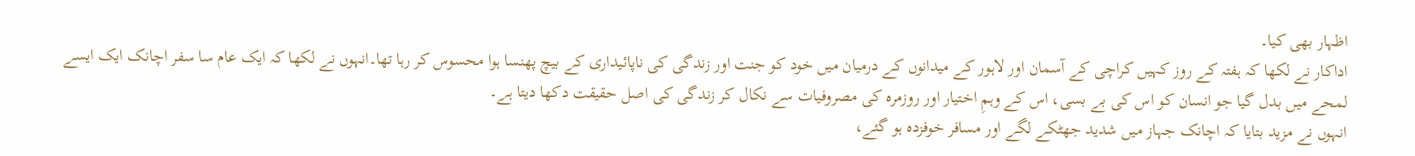اظہار بھی کیا۔
اداکار نے لکھا کہ ہفتہ کے روز کہیں کراچی کے آسمان اور لاہور کے میدانوں کے درمیان میں خود کو جنت اور زندگی کی ناپائیداری کے بیچ پھنسا ہوا محسوس کر رہا تھا۔انہوں نے لکھا کہ ایک عام سا سفر اچانک ایک ایسے لمحے میں بدل گیا جو انسان کو اس کی بے بسی، اس کے وہمِ اختیار اور روزمرہ کی مصروفیات سے نکال کر زندگی کی اصل حقیقت دکھا دیتا ہے۔
انہوں نے مزید بتایا کہ اچانک جہاز میں شدید جھٹکے لگے اور مسافر خوفزدہ ہو گئے،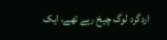اردگرد لوگ چیخ رہے تھے، ایک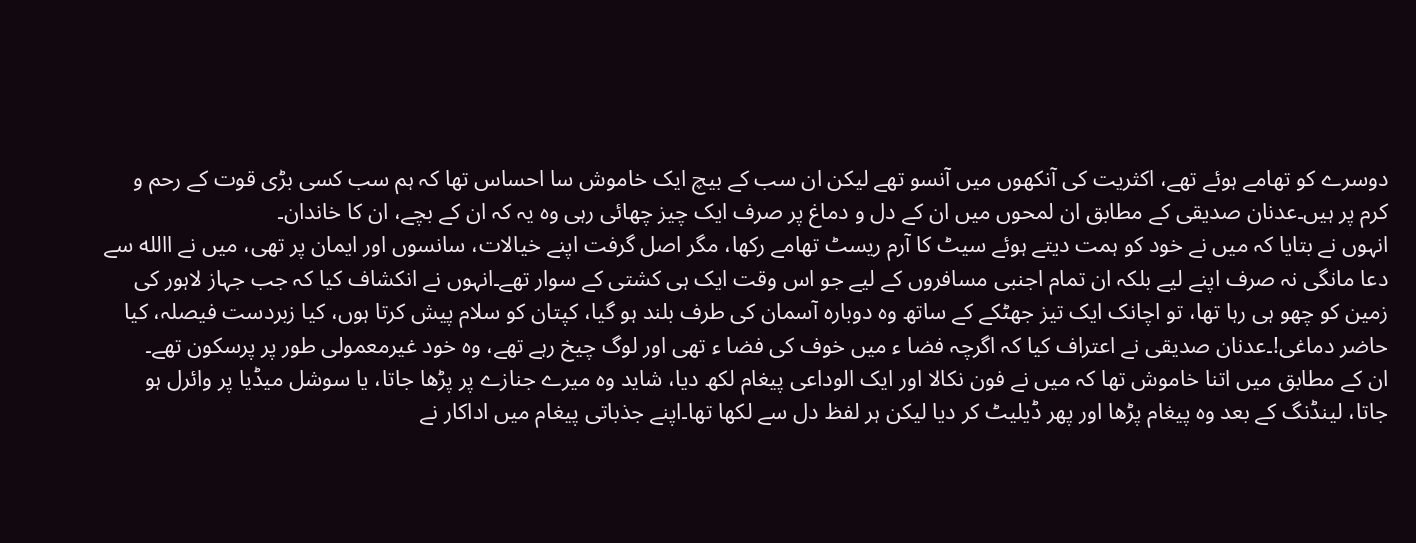دوسرے کو تھامے ہوئے تھے، اکثریت کی آنکھوں میں آنسو تھے لیکن ان سب کے بیچ ایک خاموش سا احساس تھا کہ ہم سب کسی بڑی قوت کے رحم و کرم پر ہیں۔عدنان صدیقی کے مطابق ان لمحوں میں ان کے دل و دماغ پر صرف ایک چیز چھائی رہی وہ یہ کہ ان کے بچے، ان کا خاندان۔
انہوں نے بتایا کہ میں نے خود کو ہمت دیتے ہوئے سیٹ کا آرم ریسٹ تھامے رکھا، مگر اصل گرفت اپنے خیالات، سانسوں اور ایمان پر تھی، میں نے االله سے دعا مانگی نہ صرف اپنے لیے بلکہ ان تمام اجنبی مسافروں کے لیے جو اس وقت ایک ہی کشتی کے سوار تھے۔انہوں نے انکشاف کیا کہ جب جہاز لاہور کی زمین کو چھو ہی رہا تھا، تو اچانک ایک تیز جھٹکے کے ساتھ وہ دوبارہ آسمان کی طرف بلند ہو گیا، کپتان کو سلام پیش کرتا ہوں، کیا زبردست فیصلہ، کیا حاضر دماغی!۔عدنان صدیقی نے اعتراف کیا کہ اگرچہ فضا ء میں خوف کی فضا ء تھی اور لوگ چیخ رہے تھے، وہ خود غیرمعمولی طور پر پرسکون تھے۔
ان کے مطابق میں اتنا خاموش تھا کہ میں نے فون نکالا اور ایک الوداعی پیغام لکھ دیا، شاید وہ میرے جنازے پر پڑھا جاتا، یا سوشل میڈیا پر وائرل ہو جاتا، لینڈنگ کے بعد وہ پیغام پڑھا اور پھر ڈیلیٹ کر دیا لیکن ہر لفظ دل سے لکھا تھا۔اپنے جذباتی پیغام میں اداکار نے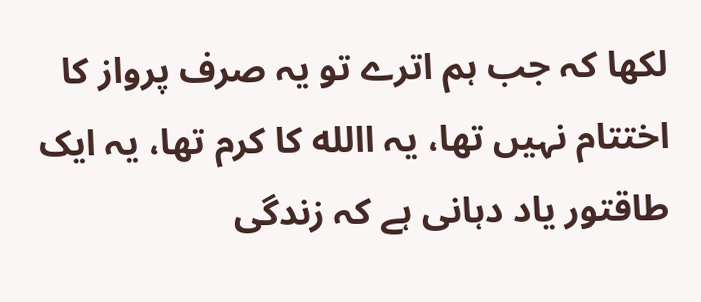لکھا کہ جب ہم اترے تو یہ صرف پرواز کا اختتام نہیں تھا، یہ االله کا کرم تھا، یہ ایک طاقتور یاد دہانی ہے کہ زندگی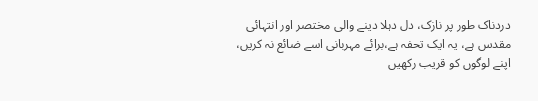دردناک طور پر نازک، دل دہلا دینے والی مختصر اور انتہائی مقدس ہے، یہ ایک تحفہ ہے،برائے مہربانی اسے ضائع نہ کریں، اپنے لوگوں کو قریب رکھیں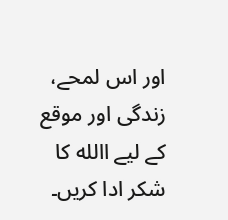اور اس لمحے، زندگی اور موقع کے لیے االله کا شکر ادا کریں۔